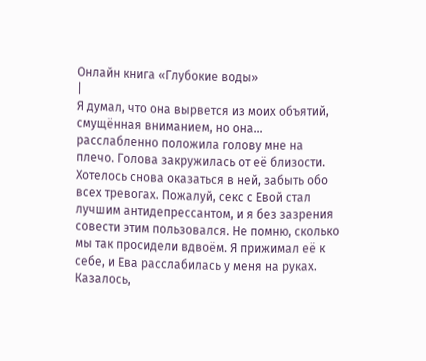Онлайн книга «Глубокие воды»
|
Я думал, что она вырвется из моих объятий, смущённая вниманием, но она… расслабленно положила голову мне на плечо. Голова закружилась от её близости. Хотелось снова оказаться в ней, забыть обо всех тревогах. Пожалуй, секс с Евой стал лучшим антидепрессантом, и я без зазрения совести этим пользовался. Не помню, сколько мы так просидели вдвоём. Я прижимал её к себе, и Ева расслабилась у меня на руках. Казалось,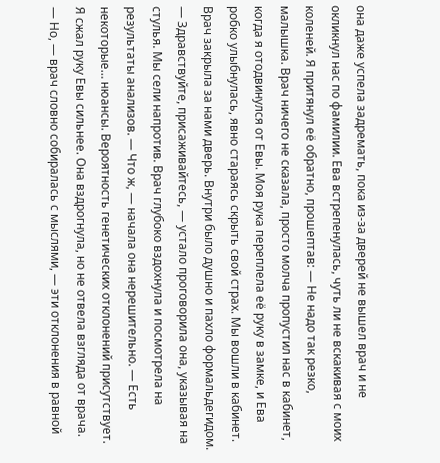она даже успела задремать, пока из-за дверей не вышел врач и не окликнул нас по фамилии. Ева встрепенулась, чуть ли не вскакивая с моих коленей. Я притянул её обратно, прошептав: — Не надо так резко, малышка. Врач ничего не сказала, просто молча пропустил нас в кабинет, когда я отодвинулся от Евы. Моя рука переплела её руку в замке, и Ева робко улыбнулась, явно стараясь скрыть свой страх. Мы вошли в кабинет. Врач закрыла за нами дверь. Внутри было душно и пахло формальдегидом. — Здравствуйте, присаживайтесь, — устало проговорила она, указывая на стулья. Мы сели напротив. Врач глубоко вздохнула и посмотрела на результаты анализов. — Что ж, — начала она нерешительно. — Есть некоторые… нюансы. Вероятность генетических отклонений присутствует. Я сжал руку Евы сильнее. Она вздрогнула, но не отвела взгляда от врача. — Но, — врач словно собиралась с мыслями, — эти отклонения в равной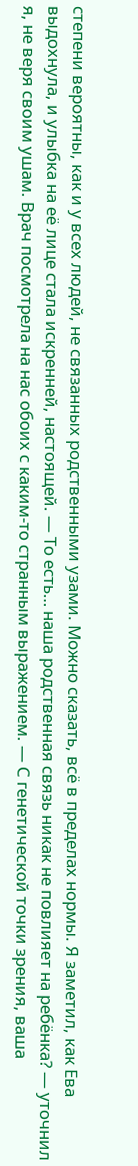степени вероятны, как и у всех людей, не связанных родственными узами. Можно сказать, всё в пределах нормы. Я заметил, как Ева выдохнула, и улыбка на её лице стала искренней, настоящей. — То есть… наша родственная связь никак не повлияет на ребёнка? — уточнил я, не веря своим ушам. Врач посмотрела на нас обоих с каким-то странным выражением. — С генетической точки зрения, ваша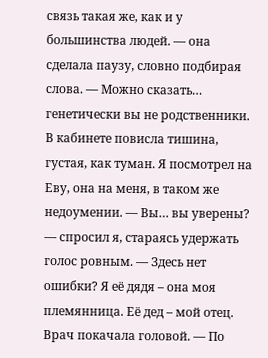связь такая же, как и у большинства людей. — она сделала паузу, словно подбирая слова. — Можно сказать… генетически вы не родственники. В кабинете повисла тишина, густая, как туман. Я посмотрел на Еву, она на меня, в таком же недоумении. — Вы… вы уверены? — спросил я, стараясь удержать голос ровным. — Здесь нет ошибки? Я её дядя – она моя племянница. Её дед – мой отец. Врач покачала головой. — По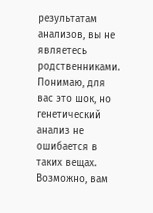результатам анализов, вы не являетесь родственниками. Понимаю, для вас это шок, но генетический анализ не ошибается в таких вещах. Возможно, вам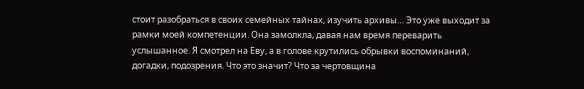стоит разобраться в своих семейных тайнах, изучить архивы… Это уже выходит за рамки моей компетенции. Она замолкла, давая нам время переварить услышанное. Я смотрел на Еву, а в голове крутились обрывки воспоминаний, догадки, подозрения. Что это значит? Что за чертовщина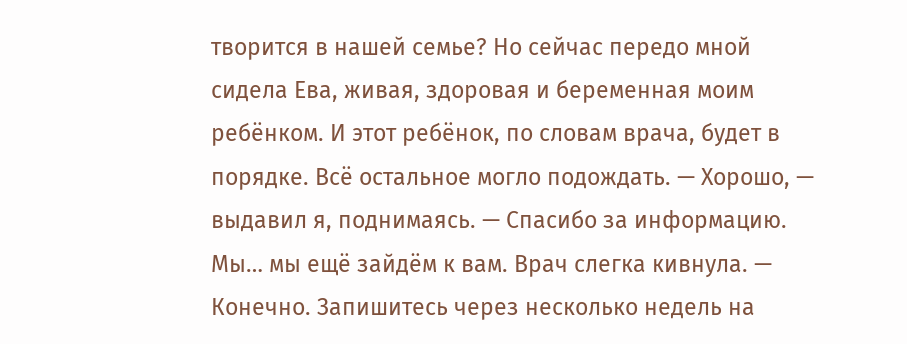творится в нашей семье? Но сейчас передо мной сидела Ева, живая, здоровая и беременная моим ребёнком. И этот ребёнок, по словам врача, будет в порядке. Всё остальное могло подождать. — Хорошо, — выдавил я, поднимаясь. — Спасибо за информацию. Мы… мы ещё зайдём к вам. Врач слегка кивнула. — Конечно. Запишитесь через несколько недель на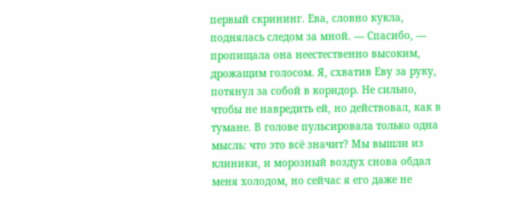первый скрининг. Ева, словно кукла, поднялась следом за мной. — Спасибо, — пропищала она неестественно высоким, дрожащим голосом. Я, схватив Еву за руку, потянул за собой в коридор. Не сильно, чтобы не навредить ей, но действовал, как в тумане. В голове пульсировала только одна мысль: что это всё значит? Мы вышли из клиники, и морозный воздух снова обдал меня холодом, но сейчас я его даже не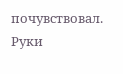почувствовал. Руки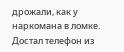дрожали, как у наркомана в ломке. Достал телефон из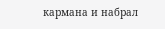кармана и набрал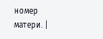номер матери. |